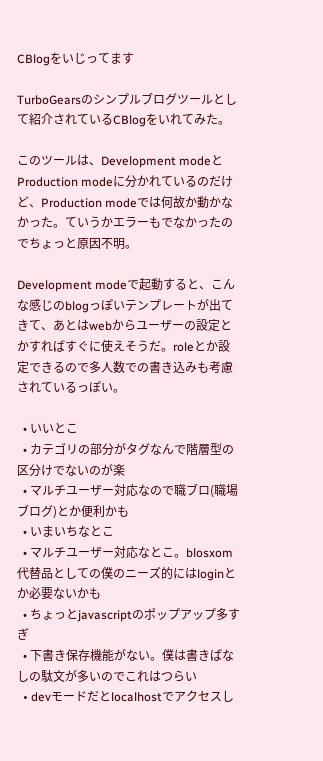CBlogをいじってます

TurboGearsのシンプルブログツールとして紹介されているCBlogをいれてみた。

このツールは、Development modeとProduction modeに分かれているのだけど、Production modeでは何故か動かなかった。ていうかエラーもでなかったのでちょっと原因不明。

Development modeで起動すると、こんな感じのblogっぽいテンプレートが出てきて、あとはwebからユーザーの設定とかすればすぐに使えそうだ。roleとか設定できるので多人数での書き込みも考慮されているっぽい。

  • いいとこ
  • カテゴリの部分がタグなんで階層型の区分けでないのが楽
  • マルチユーザー対応なので職ブロ(職場ブログ)とか便利かも
  • いまいちなとこ
  • マルチユーザー対応なとこ。blosxom代替品としての僕のニーズ的にはloginとか必要ないかも
  • ちょっとjavascriptのポップアップ多すぎ
  • 下書き保存機能がない。僕は書きぱなしの駄文が多いのでこれはつらい
  • devモードだとlocalhostでアクセスし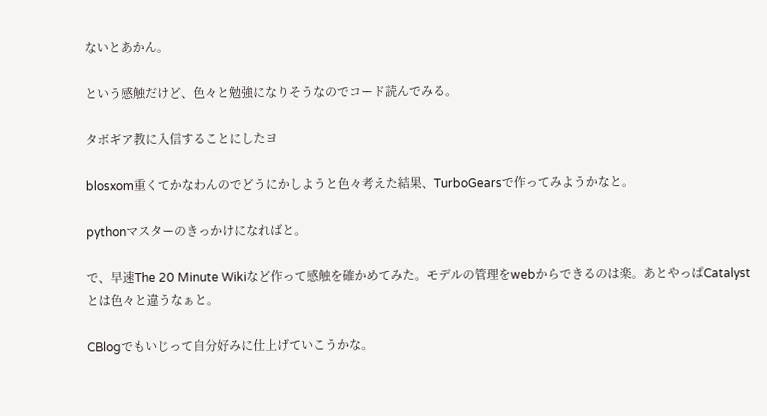ないとあかん。

という感触だけど、色々と勉強になりそうなのでコード読んでみる。

タボギア教に入信することにしたヨ

blosxom重くてかなわんのでどうにかしようと色々考えた結果、TurboGearsで作ってみようかなと。

pythonマスターのきっかけになればと。

で、早速The 20 Minute Wikiなど作って感触を確かめてみた。モデルの管理をwebからできるのは楽。あとやっぱCatalystとは色々と違うなぁと。

CBlogでもいじって自分好みに仕上げていこうかな。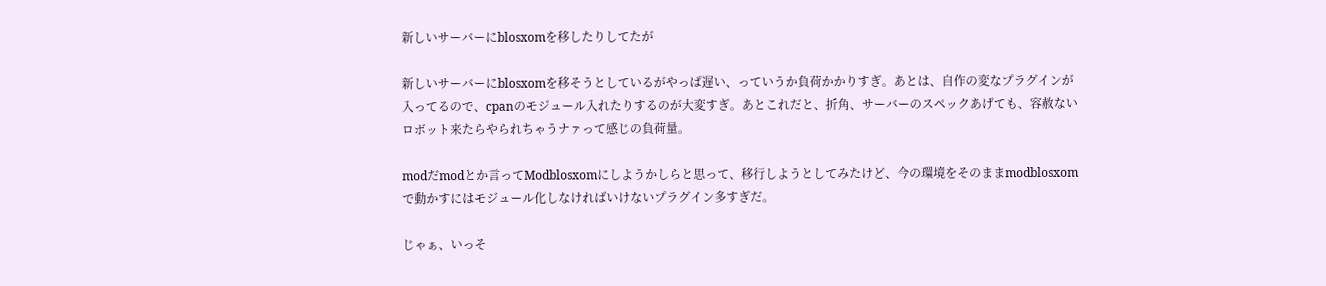新しいサーバーにblosxomを移したりしてたが

新しいサーバーにblosxomを移そうとしているがやっぱ遅い、っていうか負荷かかりすぎ。あとは、自作の変なプラグインが入ってるので、cpanのモジュール入れたりするのが大変すぎ。あとこれだと、折角、サーバーのスペックあげても、容赦ないロボット来たらやられちゃうナァって感じの負荷量。

modだmodとか言ってModblosxomにしようかしらと思って、移行しようとしてみたけど、今の環境をそのままmodblosxomで動かすにはモジュール化しなければいけないプラグイン多すぎだ。

じゃぁ、いっそ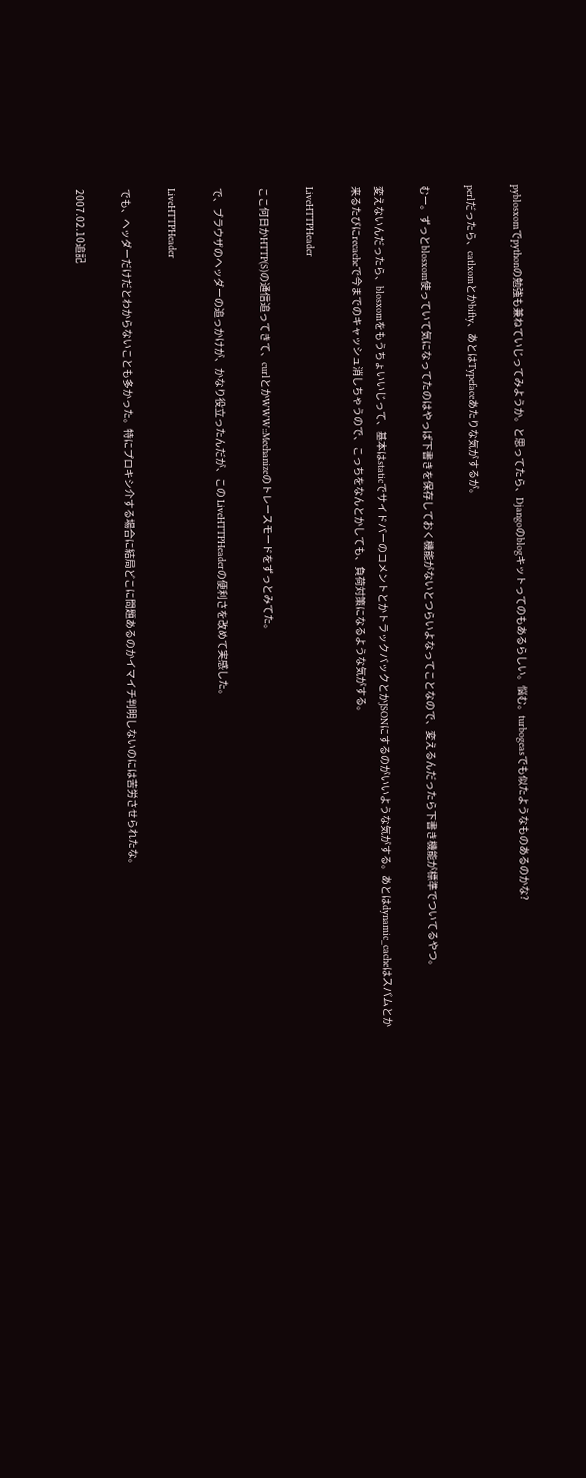pyblosxomでpythonの勉強も兼ねていじってみようか。と思ってたら、Djangoのblogキットってのもあるらしい。悩む。turbogeasでも似たようなものあるのかな?

perlだったら、catlxomとかbifty、あとはTypefaceあたりな気がするが。

むー。ずっとblosxom使っていて気になってたのはやっぱ下書きを保存しておく機能がないとつらいよなってことなので、変えるんだったら下書き機能が標準でついてるやつ。

変えないんだったら、blosxomをもうちょいいじって、基本はstaticでサイドバーのコメントとかトラックバックとかJSONにするのがいいような気がする。あとはdynamic_cacheはスパムとか来るたびにrecacheで今までのキャッシュ消しちゃうので、こっちをなんとかしても、負荷対策になるような気がする。

LiveHTTPHeader

ここ何日かHTTP(S)の通信追ってきて、curlとかWWW::Mechanizeのトレースモードをずっとみてた。

で、ブラウザのヘッダーの追っかけが、かなり役立ったんだが、この LiveHTTPHeaderの便利さを改めて実感した。

LiveHTTPHeader

でも、ヘッダーだけだとわからないことも多かった。特にプロキシ介する場合に結局どこに問題あるのかイマイチ判明しないのには苦労させられたな。

2007.02.10追記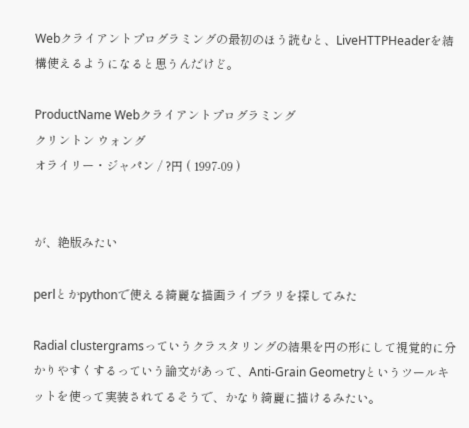Webクライアントプログラミングの最初のほう読むと、LiveHTTPHeaderを結構使えるようになると思うんだけど。

ProductName Webクライアントプログラミング
クリントン ウォング
オライリー・ジャパン / ?円 ( 1997-09 )


が、絶版みたい

perlとかpythonで使える綺麗な描画ライブラリを探してみた

Radial clustergramsっていうクラスタリングの結果を円の形にして視覚的に分かりやすくするっていう論文があって、Anti-Grain Geometryというツールキットを使って実装されてるそうで、かなり綺麗に描けるみたい。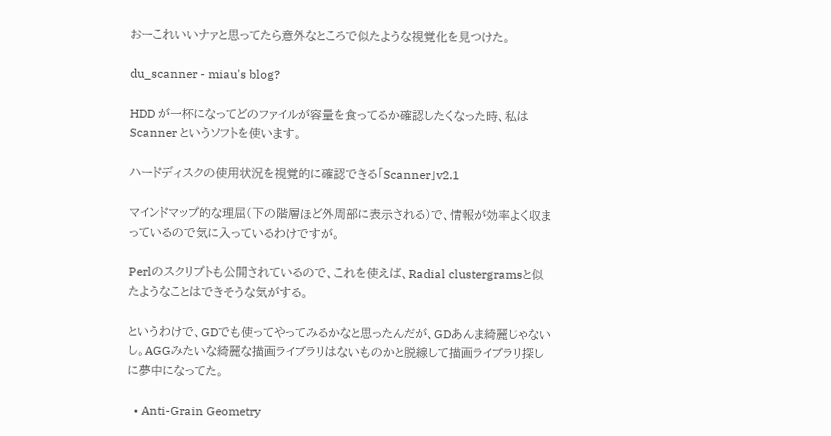おーこれいいナァと思ってたら意外なところで似たような視覚化を見つけた。

du_scanner - miau's blog?

HDD が一杯になってどのファイルが容量を食ってるか確認したくなった時、私は Scanner というソフトを使います。

ハードディスクの使用状況を視覚的に確認できる「Scanner」v2.1

マインドマップ的な理屈(下の階層ほど外周部に表示される)で、情報が効率よく収まっているので気に入っているわけですが。

Perlのスクリプトも公開されているので、これを使えば、Radial clustergramsと似たようなことはできそうな気がする。

というわけで、GDでも使ってやってみるかなと思ったんだが、GDあんま綺麗じゃないし。AGGみたいな綺麗な描画ライブラリはないものかと脱線して描画ライブラリ探しに夢中になってた。

  • Anti-Grain Geometry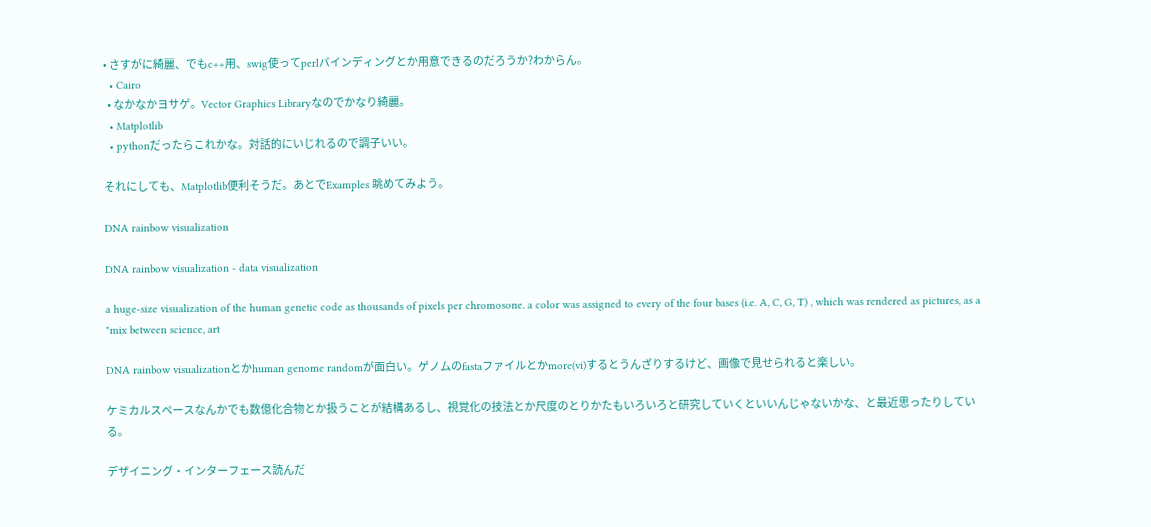• さすがに綺麗、でもc++用、swig使ってperlバインディングとか用意できるのだろうか?わからん。
  • Cairo
  • なかなかヨサゲ。Vector Graphics Libraryなのでかなり綺麗。
  • Matplotlib
  • pythonだったらこれかな。対話的にいじれるので調子いい。

それにしても、Matplotlib便利そうだ。あとでExamples 眺めてみよう。

DNA rainbow visualization

DNA rainbow visualization - data visualization

a huge-size visualization of the human genetic code as thousands of pixels per chromosone. a color was assigned to every of the four bases (i.e. A, C, G, T) , which was rendered as pictures, as a "mix between science, art

DNA rainbow visualizationとかhuman genome randomが面白い。ゲノムのfastaファイルとかmore(vi)するとうんざりするけど、画像で見せられると楽しい。

ケミカルスペースなんかでも数億化合物とか扱うことが結構あるし、視覚化の技法とか尺度のとりかたもいろいろと研究していくといいんじゃないかな、と最近思ったりしている。

デザイニング・インターフェース読んだ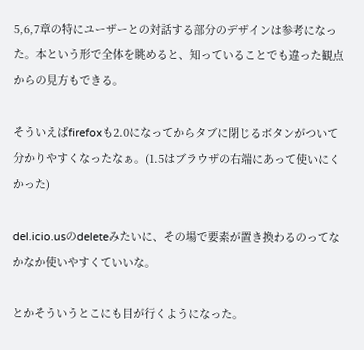5,6,7章の特にユーザーとの対話する部分のデザインは参考になった。本という形で全体を眺めると、知っていることでも違った観点からの見方もできる。

そういえばfirefoxも2.0になってからタブに閉じるボタンがついて分かりやすくなったなぁ。(1.5はブラウザの右端にあって使いにくかった)

del.icio.usのdeleteみたいに、その場で要素が置き換わるのってなかなか使いやすくていいな。

とかそういうとこにも目が行くようになった。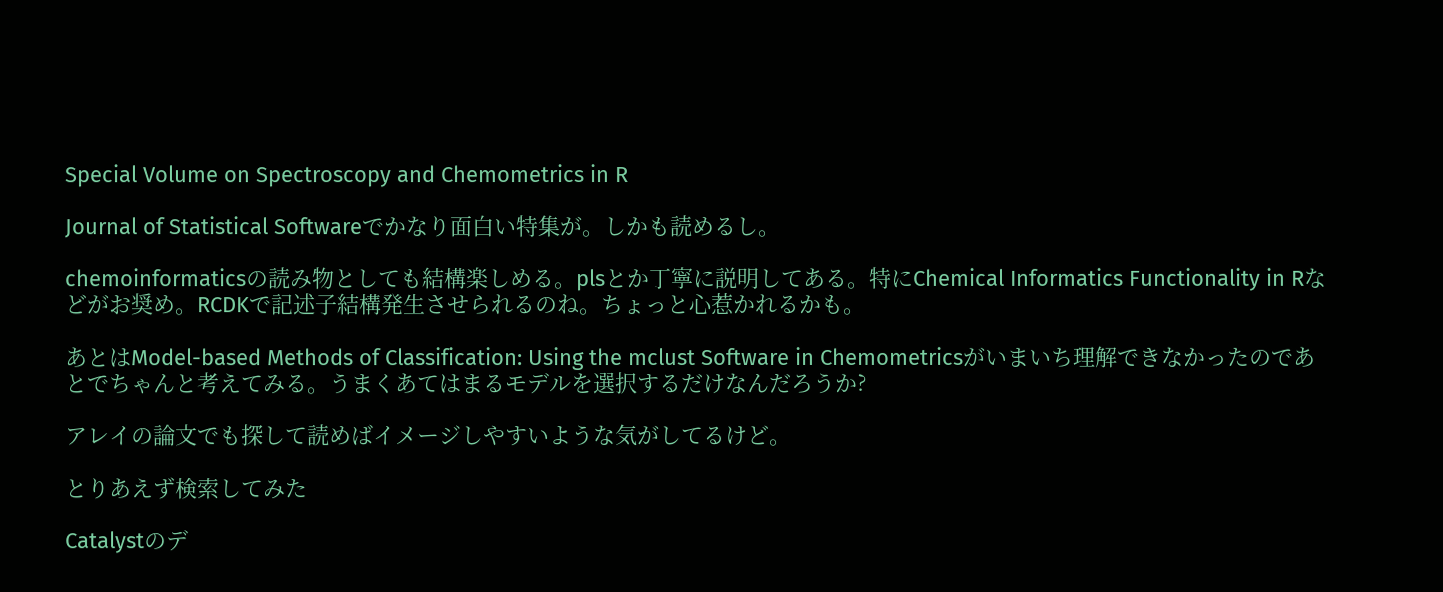Special Volume on Spectroscopy and Chemometrics in R

Journal of Statistical Softwareでかなり面白い特集が。しかも読めるし。

chemoinformaticsの読み物としても結構楽しめる。plsとか丁寧に説明してある。特にChemical Informatics Functionality in Rなどがお奨め。RCDKで記述子結構発生させられるのね。ちょっと心惹かれるかも。

あとはModel-based Methods of Classification: Using the mclust Software in Chemometricsがいまいち理解できなかったのであとでちゃんと考えてみる。うまくあてはまるモデルを選択するだけなんだろうか?

アレイの論文でも探して読めばイメージしやすいような気がしてるけど。

とりあえず検索してみた

Catalystのデ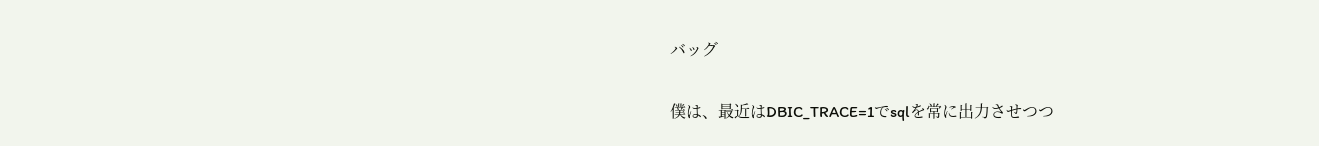バッグ

僕は、最近はDBIC_TRACE=1でsqlを常に出力させつつ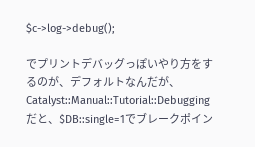$c->log->debug();

でプリントデバッグっぽいやり方をするのが、デフォルトなんだが、Catalyst::Manual::Tutorial::Debuggingだと、$DB::single=1でブレークポイン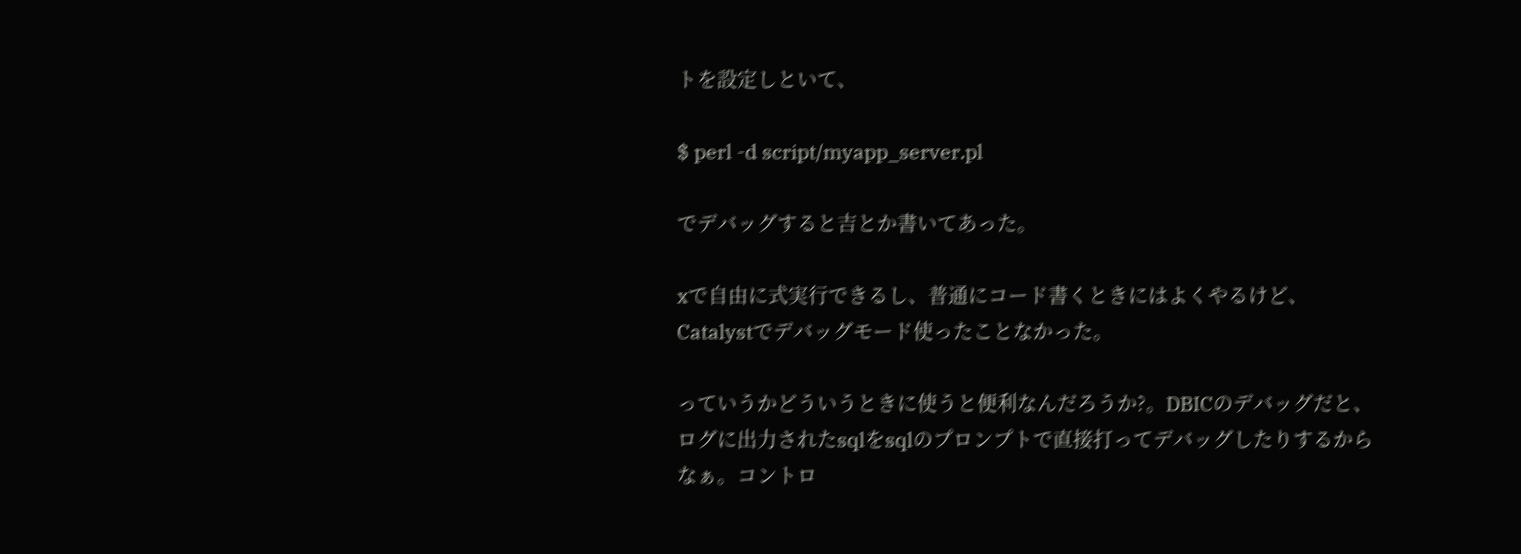トを設定しといて、

$ perl -d script/myapp_server.pl

でデバッグすると吉とか書いてあった。

xで自由に式実行できるし、普通にコード書くときにはよくやるけど、Catalystでデバッグモード使ったことなかった。

っていうかどういうときに使うと便利なんだろうか?。DBICのデバッグだと、ログに出力されたsqlをsqlのプロンプトで直接打ってデバッグしたりするからなぁ。コントロ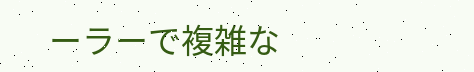ーラーで複雑な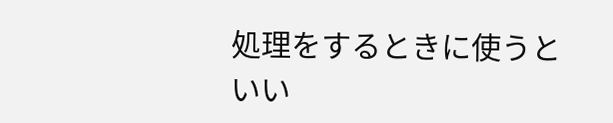処理をするときに使うといい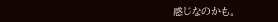感じなのかも。